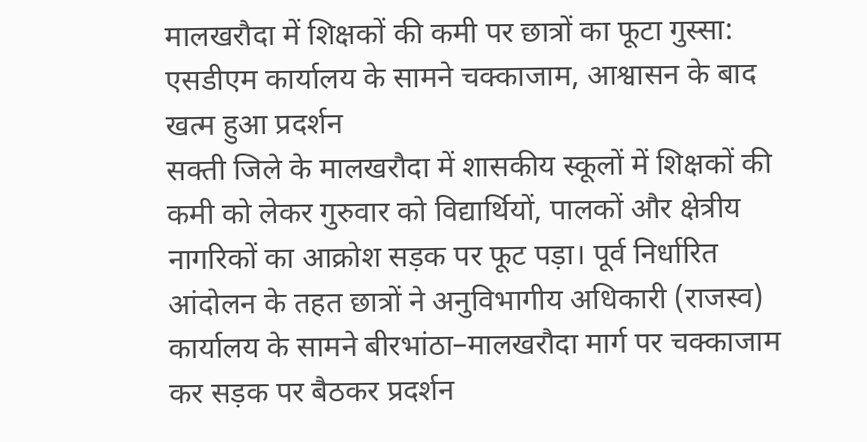मालखरौदा में शिक्षकों की कमी पर छात्रों का फूटा गुस्सा: एसडीएम कार्यालय के सामने चक्काजाम, आश्वासन के बाद खत्म हुआ प्रदर्शन
सक्ती जिले के मालखरौदा में शासकीय स्कूलों में शिक्षकों की कमी को लेकर गुरुवार को विद्यार्थियों, पालकों और क्षेत्रीय नागरिकों का आक्रोश सड़क पर फूट पड़ा। पूर्व निर्धारित आंदोलन के तहत छात्रों ने अनुविभागीय अधिकारी (राजस्व) कार्यालय के सामने बीरभांठा–मालखरौदा मार्ग पर चक्काजाम कर सड़क पर बैठकर प्रदर्शन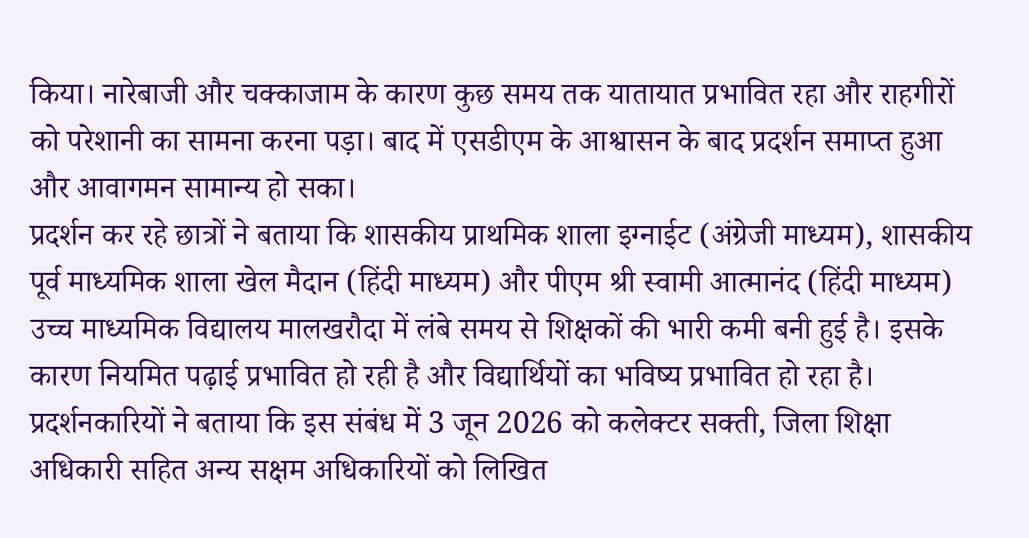किया। नारेबाजी और चक्काजाम के कारण कुछ समय तक यातायात प्रभावित रहा और राहगीरों को परेशानी का सामना करना पड़ा। बाद में एसडीएम के आश्वासन के बाद प्रदर्शन समाप्त हुआ और आवागमन सामान्य हो सका।
प्रदर्शन कर रहे छात्रों ने बताया कि शासकीय प्राथमिक शाला इग्नाईट (अंग्रेजी माध्यम), शासकीय पूर्व माध्यमिक शाला खेल मैदान (हिंदी माध्यम) और पीएम श्री स्वामी आत्मानंद (हिंदी माध्यम) उच्च माध्यमिक विद्यालय मालखरौदा में लंबे समय से शिक्षकों की भारी कमी बनी हुई है। इसके कारण नियमित पढ़ाई प्रभावित हो रही है और विद्यार्थियों का भविष्य प्रभावित हो रहा है।
प्रदर्शनकारियों ने बताया कि इस संबंध में 3 जून 2026 को कलेक्टर सक्ती, जिला शिक्षा अधिकारी सहित अन्य सक्षम अधिकारियों को लिखित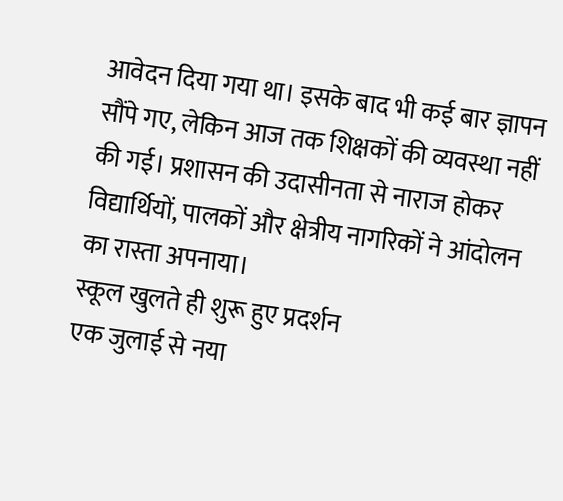आवेदन दिया गया था। इसके बाद भी कई बार ज्ञापन सौंपे गए, लेकिन आज तक शिक्षकों की व्यवस्था नहीं की गई। प्रशासन की उदासीनता से नाराज होकर विद्यार्थियों, पालकों और क्षेत्रीय नागरिकों ने आंदोलन का रास्ता अपनाया।
स्कूल खुलते ही शुरू हुए प्रदर्शन
एक जुलाई से नया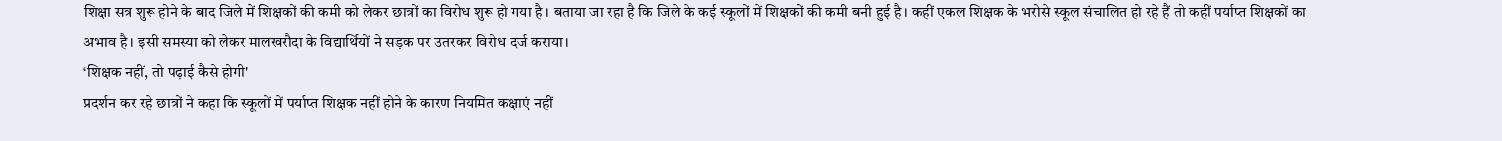शिक्षा सत्र शुरू होने के बाद जिले में शिक्षकों की कमी को लेकर छात्रों का विरोध शुरू हो गया है। बताया जा रहा है कि जिले के कई स्कूलों में शिक्षकों की कमी बनी हुई है। कहीं एकल शिक्षक के भरोसे स्कूल संचालित हो रहे हैं तो कहीं पर्याप्त शिक्षकों का अभाव है। इसी समस्या को लेकर मालखरौदा के विद्यार्थियों ने सड़क पर उतरकर विरोध दर्ज कराया।
‘शिक्षक नहीं, तो पढ़ाई कैसे होगी'
प्रदर्शन कर रहे छात्रों ने कहा कि स्कूलों में पर्याप्त शिक्षक नहीं होने के कारण नियमित कक्षाएं नहीं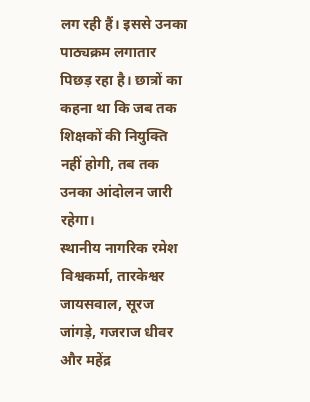लग रही हैं। इससे उनका पाठ्यक्रम लगातार पिछड़ रहा है। छात्रों का कहना था कि जब तक शिक्षकों की नियुक्ति नहीं होगी, तब तक उनका आंदोलन जारी रहेगा।
स्थानीय नागरिक रमेश विश्वकर्मा, तारकेश्वर जायसवाल, सूरज जांगड़े, गजराज धीवर और महेंद्र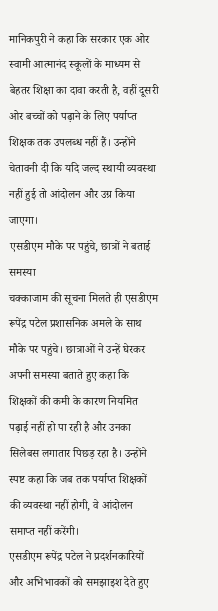मानिकपुरी ने कहा कि सरकार एक ओर स्वामी आत्मानंद स्कूलों के माध्यम से बेहतर शिक्षा का दावा करती है, वहीं दूसरी ओर बच्चों को पढ़ाने के लिए पर्याप्त शिक्षक तक उपलब्ध नहीं हैं। उन्होंने चेतावनी दी कि यदि जल्द स्थायी व्यवस्था नहीं हुई तो आंदोलन और उग्र किया जाएगा।
एसडीएम मौके पर पहुंचे, छात्रों ने बताई समस्या
चक्काजाम की सूचना मिलते ही एसडीएम रूपेंद्र पटेल प्रशासनिक अमले के साथ मौके पर पहुंचे। छात्राओं ने उन्हें घेरकर अपनी समस्या बताते हुए कहा कि शिक्षकों की कमी के कारण नियमित पढ़ाई नहीं हो पा रही है और उनका सिलेबस लगातार पिछड़ रहा है। उन्होंने स्पष्ट कहा कि जब तक पर्याप्त शिक्षकों की व्यवस्था नहीं होगी, वे आंदोलन समाप्त नहीं करेंगी।
एसडीएम रूपेंद्र पटेल ने प्रदर्शनकारियों और अभिभावकों को समझाइश देते हुए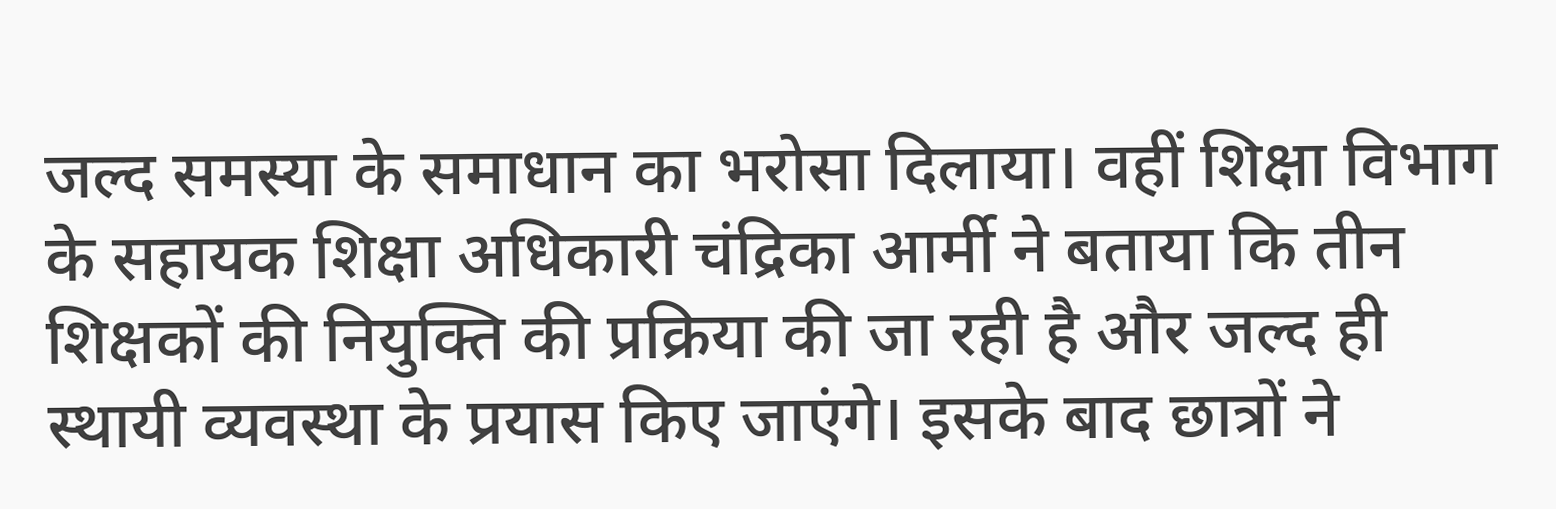जल्द समस्या के समाधान का भरोसा दिलाया। वहीं शिक्षा विभाग के सहायक शिक्षा अधिकारी चंद्रिका आर्मी ने बताया कि तीन शिक्षकों की नियुक्ति की प्रक्रिया की जा रही है और जल्द ही स्थायी व्यवस्था के प्रयास किए जाएंगे। इसके बाद छात्रों ने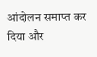आंदोलन समाप्त कर दिया और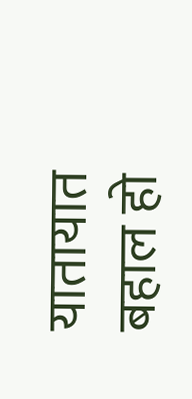यातायात बहाल हो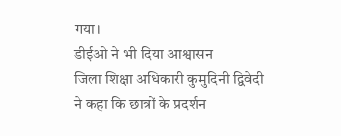गया।
डीईओ ने भी दिया आश्वासन
जिला शिक्षा अधिकारी कुमुदिनी द्विवेदी ने कहा कि छात्रों के प्रदर्शन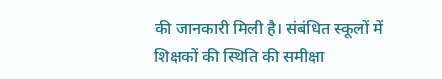की जानकारी मिली है। संबंधित स्कूलों में शिक्षकों की स्थिति की समीक्षा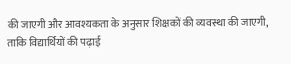की जाएगी और आवश्यकता के अनुसार शिक्षकों की व्यवस्था की जाएगी, ताकि विद्यार्थियों की पढ़ाई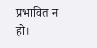प्रभावित न हो।